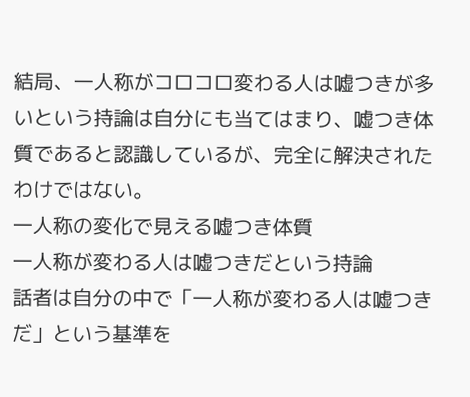結局、一人称がコロコロ変わる人は嘘つきが多いという持論は自分にも当てはまり、嘘つき体質であると認識しているが、完全に解決されたわけではない。
一人称の変化で見える嘘つき体質
一人称が変わる人は嘘つきだという持論
話者は自分の中で「一人称が変わる人は嘘つきだ」という基準を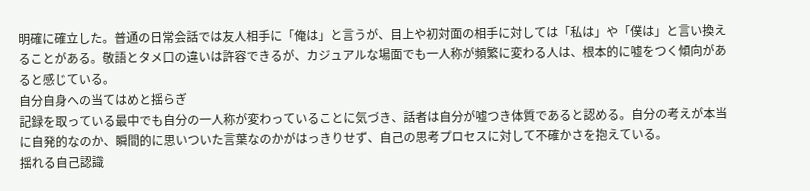明確に確立した。普通の日常会話では友人相手に「俺は」と言うが、目上や初対面の相手に対しては「私は」や「僕は」と言い換えることがある。敬語とタメ口の違いは許容できるが、カジュアルな場面でも一人称が頻繁に変わる人は、根本的に嘘をつく傾向があると感じている。
自分自身への当てはめと揺らぎ
記録を取っている最中でも自分の一人称が変わっていることに気づき、話者は自分が嘘つき体質であると認める。自分の考えが本当に自発的なのか、瞬間的に思いついた言葉なのかがはっきりせず、自己の思考プロセスに対して不確かさを抱えている。
揺れる自己認識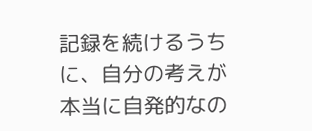記録を続けるうちに、自分の考えが本当に自発的なの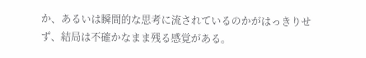か、あるいは瞬間的な思考に流されているのかがはっきりせず、結局は不確かなまま残る感覚がある。